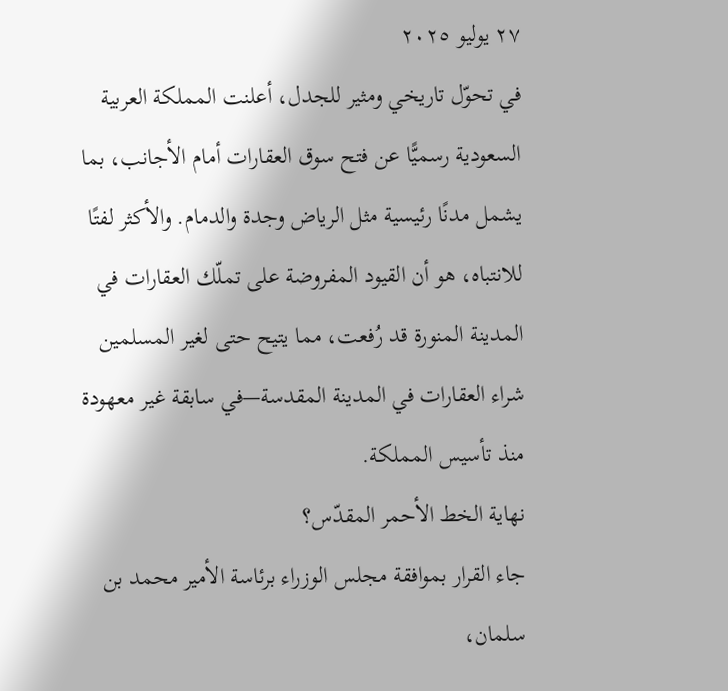٢۷ يوليو ٢٠٢٥
في تحوّل تاريخي ومثير للجدل، أعلنت المملكة العربية السعودية رسميًّا عن فتح سوق العقارات أمام الأجانب، بما يشمل مدنًا رئيسية مثل الرياض وجدة والدمام. والأكثر لفتًا للانتباه، هو أن القيود المفروضة على تملّك العقارات في المدينة المنورة قد رُفعت، مما يتيح حتى لغير المسلمين شراء العقارات في المدينة المقدسة—في سابقة غير معهودة منذ تأسيس المملكة.
نهاية الخط الأحمر المقدّس؟
جاء القرار بموافقة مجلس الوزراء برئاسة الأمير محمد بن سلمان،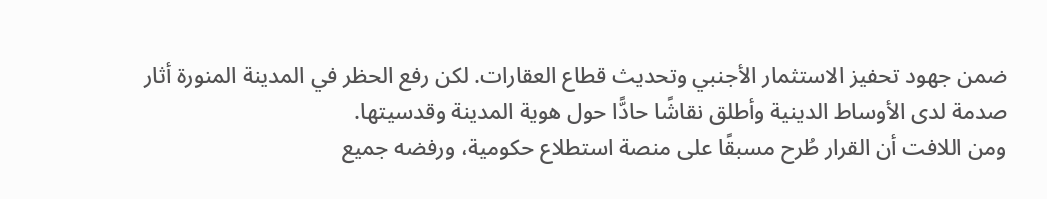ضمن جهود تحفيز الاستثمار الأجنبي وتحديث قطاع العقارات. لكن رفع الحظر في المدينة المنورة أثار صدمة لدى الأوساط الدينية وأطلق نقاشًا حادًّا حول هوية المدينة وقدسيتها.
ومن اللافت أن القرار طُرح مسبقًا على منصة استطلاع حكومية، ورفضه جميع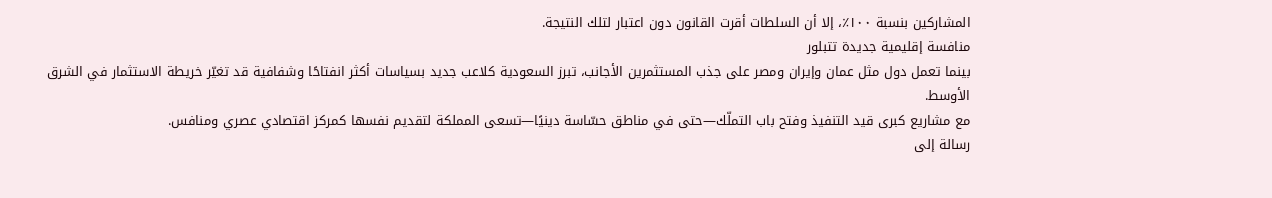المشاركين بنسبة ١٠٠٪، إلا أن السلطات أقرت القانون دون اعتبار لتلك النتيجة.
منافسة إقليمية جديدة تتبلور
بينما تعمل دول مثل عمان وإيران ومصر على جذب المستثمرين الأجانب، تبرز السعودية كلاعب جديد بسياسات أكثر انفتاحًا وشفافية قد تغيّر خريطة الاستثمار في الشرق الأوسط.
مع مشاريع كبرى قيد التنفيذ وفتح باب التملّك—حتى في مناطق حسّاسة دينيًا—تسعى المملكة لتقديم نفسها كمركز اقتصادي عصري ومنافس.
رسالة إلى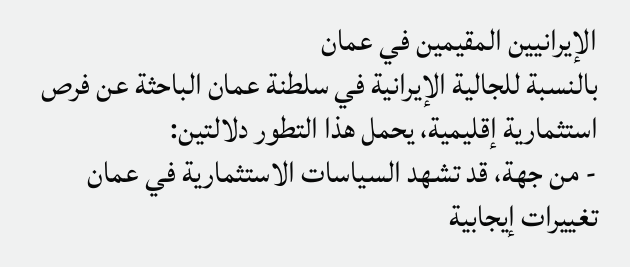الإيرانيين المقيمين في عمان
بالنسبة للجالية الإيرانية في سلطنة عمان الباحثة عن فرص استثمارية إقليمية، يحمل هذا التطور دلالتين:
- من جهة، قد تشهد السياسات الاستثمارية في عمان تغييرات إيجابية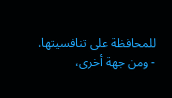للمحافظة على تنافسيتها.
- ومن جهة أخرى،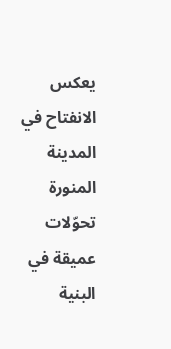يعكس الانفتاح في المدينة المنورة تحوّلات عميقة في البنية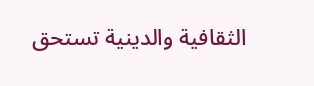الثقافية والدينية تستحق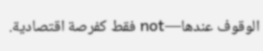الوقوف عندها—not فقط كفرصة اقتصادية.